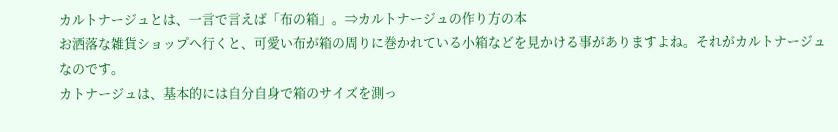カルトナージュとは、一言で言えば「布の箱」。⇒カルトナージュの作り方の本
お洒落な雑貨ショップへ行くと、可愛い布が箱の周りに巻かれている小箱などを見かける事がありますよね。それがカルトナージュなのです。
カトナージュは、基本的には自分自身で箱のサイズを測っ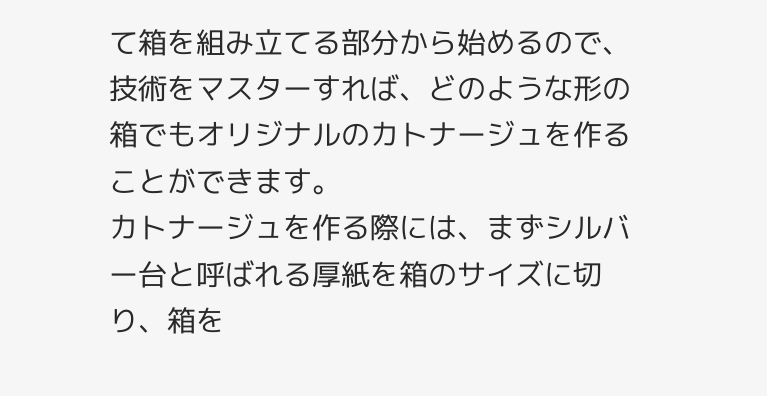て箱を組み立てる部分から始めるので、技術をマスターすれば、どのような形の箱でもオリジナルのカトナージュを作ることができます。
カトナージュを作る際には、まずシルバー台と呼ばれる厚紙を箱のサイズに切り、箱を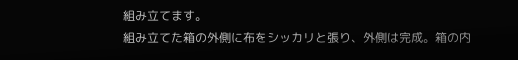組み立てます。
組み立てた箱の外側に布をシッカリと張り、外側は完成。箱の内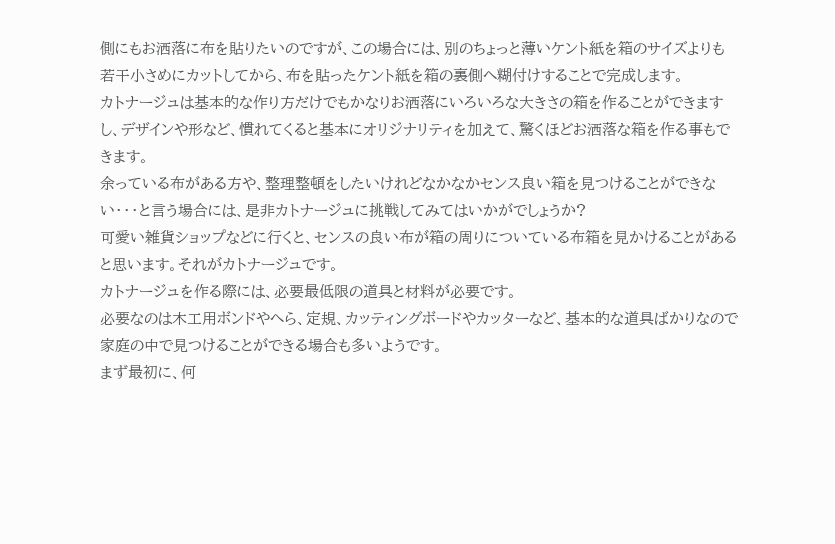側にもお洒落に布を貼りたいのですが、この場合には、別のちょっと薄いケント紙を箱のサイズよりも若干小さめにカットしてから、布を貼ったケント紙を箱の裏側へ糊付けすることで完成します。
カトナージュは基本的な作り方だけでもかなりお洒落にいろいろな大きさの箱を作ることができますし、デザインや形など、慣れてくると基本にオリジナリティを加えて、驚くほどお洒落な箱を作る事もできます。
余っている布がある方や、整理整頓をしたいけれどなかなかセンス良い箱を見つけることができない・・・と言う場合には、是非カトナージュに挑戦してみてはいかがでしょうか?
可愛い雑貨ショップなどに行くと、センスの良い布が箱の周りについている布箱を見かけることがあると思います。それがカトナージュです。
カトナージュを作る際には、必要最低限の道具と材料が必要です。
必要なのは木工用ボンドやへら、定規、カッティングボードやカッターなど、基本的な道具ばかりなので家庭の中で見つけることができる場合も多いようです。
まず最初に、何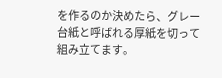を作るのか決めたら、グレー台紙と呼ばれる厚紙を切って組み立てます。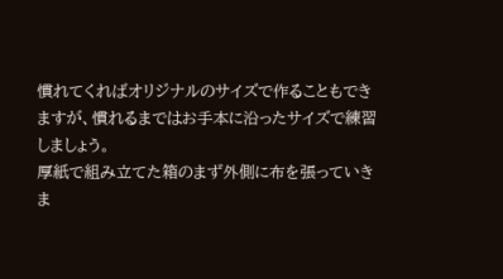慣れてくればオリジナルのサイズで作ることもできますが、慣れるまではお手本に沿ったサイズで練習しましょう。
厚紙で組み立てた箱のまず外側に布を張っていきま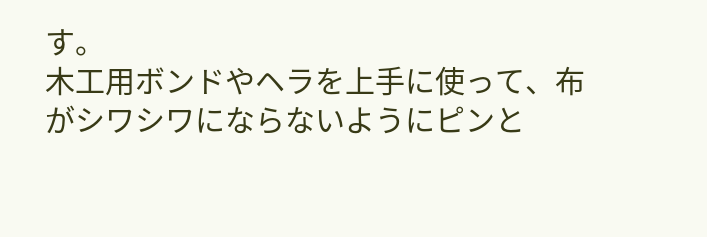す。
木工用ボンドやヘラを上手に使って、布がシワシワにならないようにピンと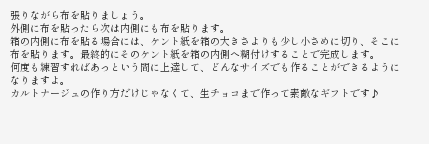張りながら布を貼りましょう。
外側に布を貼ったら次は内側にも布を貼ります。
箱の内側に布を貼る場合には、ケント紙を箱の大きさよりも少し小さめに切り、そこに布を貼ります。最終的にそのケント紙を箱の内側へ糊付けすることで完成します。
何度も練習すればあっという間に上達して、どんなサイズでも作ることができるようになりますよ。
カルトナージュの作り方だけじゃなくて、生チョコまで作って素敵なギフトです♪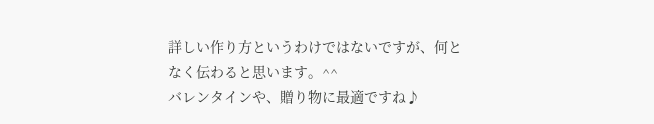詳しい作り方というわけではないですが、何となく伝わると思います。^^
バレンタインや、贈り物に最適ですね♪